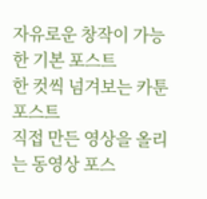자유로운 창작이 가능한 기본 포스트
한 컷씩 넘겨보는 카툰 포스트
직접 만든 영상을 올리는 동영상 포스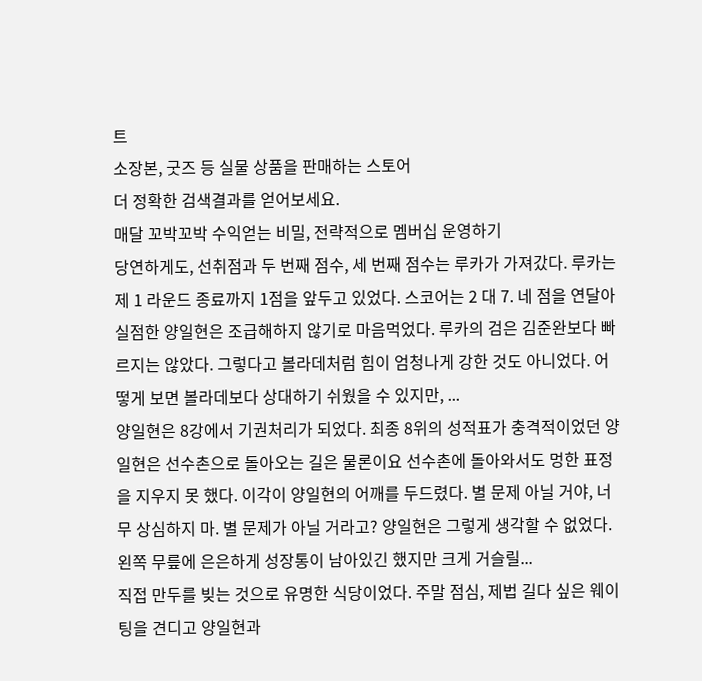트
소장본, 굿즈 등 실물 상품을 판매하는 스토어
더 정확한 검색결과를 얻어보세요.
매달 꼬박꼬박 수익얻는 비밀, 전략적으로 멤버십 운영하기
당연하게도, 선취점과 두 번째 점수, 세 번째 점수는 루카가 가져갔다. 루카는 제 1 라운드 종료까지 1점을 앞두고 있었다. 스코어는 2 대 7. 네 점을 연달아 실점한 양일현은 조급해하지 않기로 마음먹었다. 루카의 검은 김준완보다 빠르지는 않았다. 그렇다고 볼라데처럼 힘이 엄청나게 강한 것도 아니었다. 어떻게 보면 볼라데보다 상대하기 쉬웠을 수 있지만, ...
양일현은 8강에서 기권처리가 되었다. 최종 8위의 성적표가 충격적이었던 양일현은 선수촌으로 돌아오는 길은 물론이요 선수촌에 돌아와서도 멍한 표정을 지우지 못 했다. 이각이 양일현의 어깨를 두드렸다. 별 문제 아닐 거야, 너무 상심하지 마. 별 문제가 아닐 거라고? 양일현은 그렇게 생각할 수 없었다. 왼쪽 무릎에 은은하게 성장통이 남아있긴 했지만 크게 거슬릴...
직접 만두를 빚는 것으로 유명한 식당이었다. 주말 점심, 제법 길다 싶은 웨이팅을 견디고 양일현과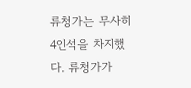류청가는 무사히 4인석을 차지했다. 류청가가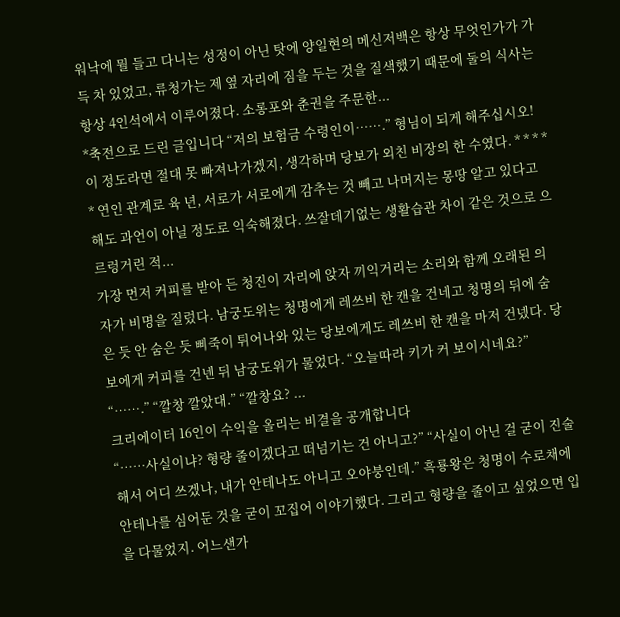워낙에 뭘 들고 다니는 성정이 아닌 탓에 양일현의 메신저백은 항상 무엇인가가 가득 차 있었고, 류청가는 제 옆 자리에 짐을 두는 것을 질색했기 때문에 둘의 식사는 항상 4인석에서 이루어졌다. 소롱포와 춘권을 주문한...
*축전으로 드린 글입니다 “저의 보험금 수령인이…….” 형님이 되게 해주십시오! 이 정도라면 절대 못 빠져나가겠지, 생각하며 당보가 외친 비장의 한 수였다. * * * * * 연인 관계로 육 년, 서로가 서로에게 감추는 것 빼고 나머지는 몽땅 알고 있다고 해도 과언이 아닐 정도로 익숙해졌다. 쓰잘데기없는 생활습관 차이 같은 것으로 으르렁거린 적...
가장 먼저 커피를 받아 든 청진이 자리에 앉자 끼익거리는 소리와 함께 오래된 의자가 비명을 질렀다. 남궁도위는 청명에게 레쓰비 한 캔을 건네고 청명의 뒤에 숨은 듯 안 숨은 듯 삐죽이 튀어나와 있는 당보에게도 레쓰비 한 캔을 마저 건넸다. 당보에게 커피를 건넨 뒤 남궁도위가 물었다. “오늘따라 키가 커 보이시네요?” “…….” “깔창 깔았대.” “깔창요? ...
크리에이터 16인이 수익을 올리는 비결을 공개합니다
“……사실이냐? 형량 줄이겠다고 떠넘기는 건 아니고?” “사실이 아닌 걸 굳이 진술해서 어디 쓰겠나, 내가 안테나도 아니고 오야붕인데.” 흑룡왕은 청명이 수로채에 안테나를 심어둔 것을 굳이 꼬집어 이야기했다. 그리고 형량을 줄이고 싶었으면 입을 다물었지. 어느샌가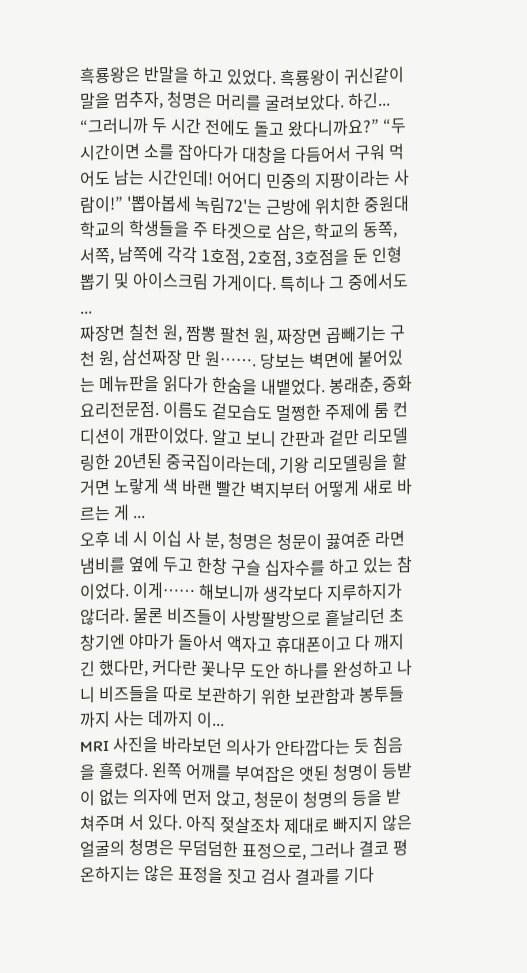흑룡왕은 반말을 하고 있었다. 흑룡왕이 귀신같이 말을 멈추자, 청명은 머리를 굴려보았다. 하긴...
“그러니까 두 시간 전에도 돌고 왔다니까요?” “두 시간이면 소를 잡아다가 대창을 다듬어서 구워 먹어도 남는 시간인데! 어어디 민중의 지팡이라는 사람이!” '뽑아봅세 녹림72'는 근방에 위치한 중원대학교의 학생들을 주 타겟으로 삼은, 학교의 동쪽, 서쪽, 남쪽에 각각 1호점, 2호점, 3호점을 둔 인형뽑기 및 아이스크림 가게이다. 특히나 그 중에서도 ...
짜장면 칠천 원, 짬뽕 팔천 원, 짜장면 곱빼기는 구천 원, 삼선짜장 만 원……. 당보는 벽면에 붙어있는 메뉴판을 읽다가 한숨을 내뱉었다. 봉래춘, 중화요리전문점. 이름도 겉모습도 멀쩡한 주제에 룸 컨디션이 개판이었다. 알고 보니 간판과 겉만 리모델링한 20년된 중국집이라는데, 기왕 리모델링을 할 거면 노랗게 색 바랜 빨간 벽지부터 어떻게 새로 바르는 게 ...
오후 네 시 이십 사 분, 청명은 청문이 끓여준 라면냄비를 옆에 두고 한창 구슬 십자수를 하고 있는 참이었다. 이게…… 해보니까 생각보다 지루하지가 않더라. 물론 비즈들이 사방팔방으로 흩날리던 초창기엔 야마가 돌아서 액자고 휴대폰이고 다 깨지긴 했다만, 커다란 꽃나무 도안 하나를 완성하고 나니 비즈들을 따로 보관하기 위한 보관함과 봉투들까지 사는 데까지 이...
MRI 사진을 바라보던 의사가 안타깝다는 듯 침음을 흘렸다. 왼쪽 어깨를 부여잡은 앳된 청명이 등받이 없는 의자에 먼저 앉고, 청문이 청명의 등을 받쳐주며 서 있다. 아직 젖살조차 제대로 빠지지 않은 얼굴의 청명은 무덤덤한 표정으로, 그러나 결코 평온하지는 않은 표정을 짓고 검사 결과를 기다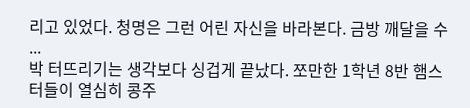리고 있었다. 청명은 그런 어린 자신을 바라본다. 금방 깨달을 수 ...
박 터뜨리기는 생각보다 싱겁게 끝났다. 쪼만한 1학년 8반 햄스터들이 열심히 콩주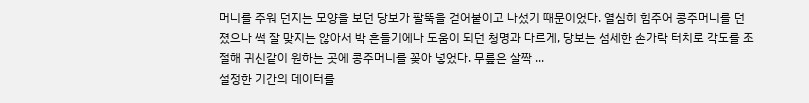머니를 주워 던지는 모양을 보던 당보가 팔뚝을 걷어붙이고 나섰기 때문이었다. 열심히 힘주어 콩주머니를 던졌으나 썩 잘 맞지는 않아서 박 흔들기에나 도움이 되던 청명과 다르게, 당보는 섬세한 손가락 터치로 각도를 조절해 귀신같이 원하는 곳에 콩주머니를 꽂아 넣었다. 무릎은 살짝 ...
설정한 기간의 데이터를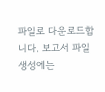파일로 다운로드합니다. 보고서 파일 생성에는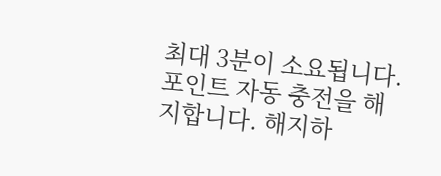최대 3분이 소요됩니다.
포인트 자동 충전을 해지합니다. 해지하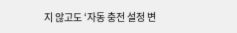지 않고도 ‘자동 충전 설정 변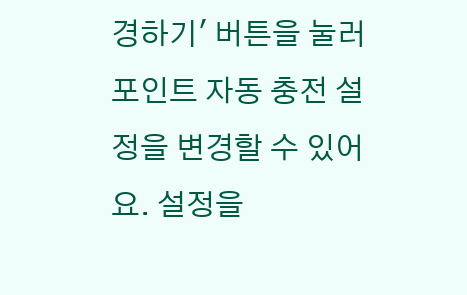경하기' 버튼을 눌러 포인트 자동 충전 설정을 변경할 수 있어요. 설정을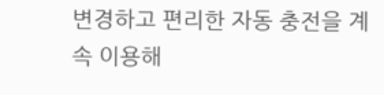변경하고 편리한 자동 충전을 계속 이용해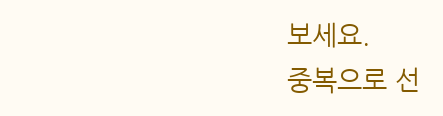보세요.
중복으로 선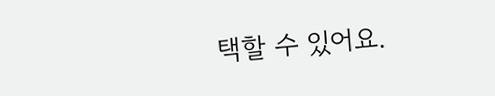택할 수 있어요.